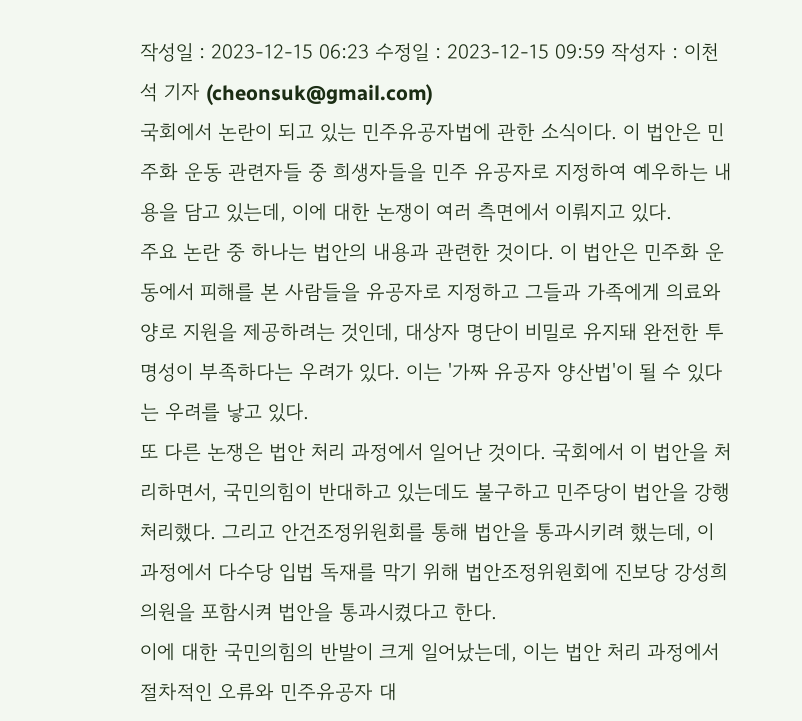작성일 : 2023-12-15 06:23 수정일 : 2023-12-15 09:59 작성자 : 이천석 기자 (cheonsuk@gmail.com)
국회에서 논란이 되고 있는 민주유공자법에 관한 소식이다. 이 법안은 민주화 운동 관련자들 중 희생자들을 민주 유공자로 지정하여 예우하는 내용을 담고 있는데, 이에 대한 논쟁이 여러 측면에서 이뤄지고 있다.
주요 논란 중 하나는 법안의 내용과 관련한 것이다. 이 법안은 민주화 운동에서 피해를 본 사람들을 유공자로 지정하고 그들과 가족에게 의료와 양로 지원을 제공하려는 것인데, 대상자 명단이 비밀로 유지돼 완전한 투명성이 부족하다는 우려가 있다. 이는 '가짜 유공자 양산법'이 될 수 있다는 우려를 낳고 있다.
또 다른 논쟁은 법안 처리 과정에서 일어난 것이다. 국회에서 이 법안을 처리하면서, 국민의힘이 반대하고 있는데도 불구하고 민주당이 법안을 강행 처리했다. 그리고 안건조정위원회를 통해 법안을 통과시키려 했는데, 이 과정에서 다수당 입법 독재를 막기 위해 법안조정위원회에 진보당 강성희 의원을 포함시켜 법안을 통과시켰다고 한다.
이에 대한 국민의힘의 반발이 크게 일어났는데, 이는 법안 처리 과정에서 절차적인 오류와 민주유공자 대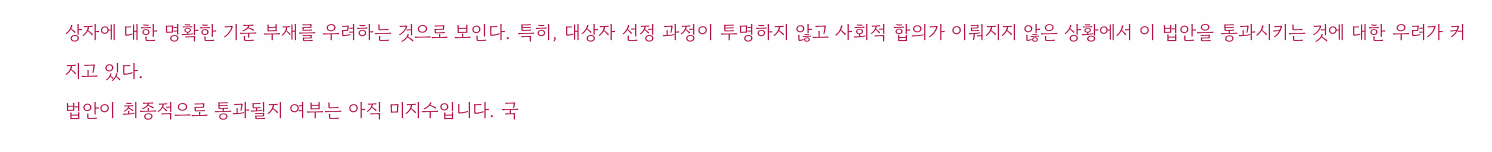상자에 대한 명확한 기준 부재를 우려하는 것으로 보인다. 특히, 대상자 선정 과정이 투명하지 않고 사회적 합의가 이뤄지지 않은 상황에서 이 법안을 통과시키는 것에 대한 우려가 커지고 있다.
법안이 최종적으로 통과될지 여부는 아직 미지수입니다. 국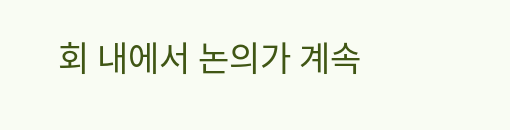회 내에서 논의가 계속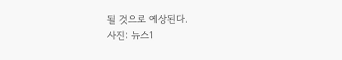될 것으로 예상된다.
사진: 뉴스1